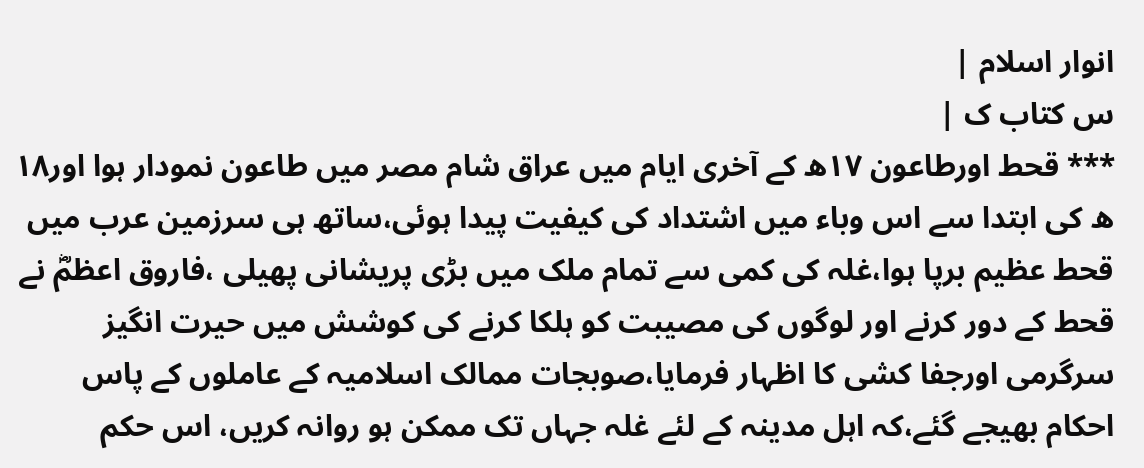انوار اسلام |
س کتاب ک |
*** قحط اورطاعون ۱۷ھ کے آخری ایام میں عراق شام مصر میں طاعون نمودار ہوا اور۱۸ ھ کی ابتدا سے اس وباء میں اشتداد کی کیفیت پیدا ہوئی،ساتھ ہی سرزمین عرب میں قحط عظیم برپا ہوا،غلہ کی کمی سے تمام ملک میں بڑی پریشانی پھیلی ،فاروق اعظمؓ نے قحط کے دور کرنے اور لوگوں کی مصیبت کو ہلکا کرنے کی کوشش میں حیرت انگیز سرگرمی اورجفا کشی کا اظہار فرمایا،صوبجات ممالک اسلامیہ کے عاملوں کے پاس احکام بھیجے گئے،کہ اہل مدینہ کے لئے غلہ جہاں تک ممکن ہو روانہ کریں، اس حکم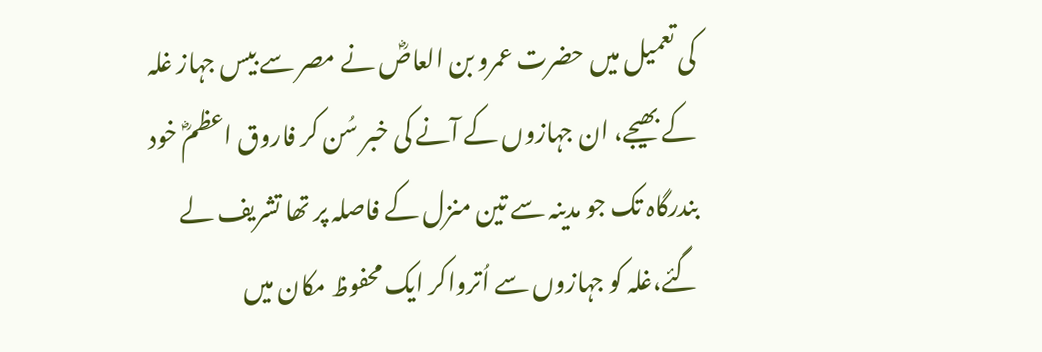کی تعمیل میں حضرت عمرو بن العاصؓ نے مصر سے بیس جہاز غلہ کے بھیجے، ان جہازوں کے آنے کی خبر سُن کر فاروق اعظمؓ خود بندرگاہ تک جو مدینہ سے تین منزل کے فاصلہ پر تھا تشریف لے گئے،غلہ کو جہازوں سے اُترواکر ایک محفوظ مکان میں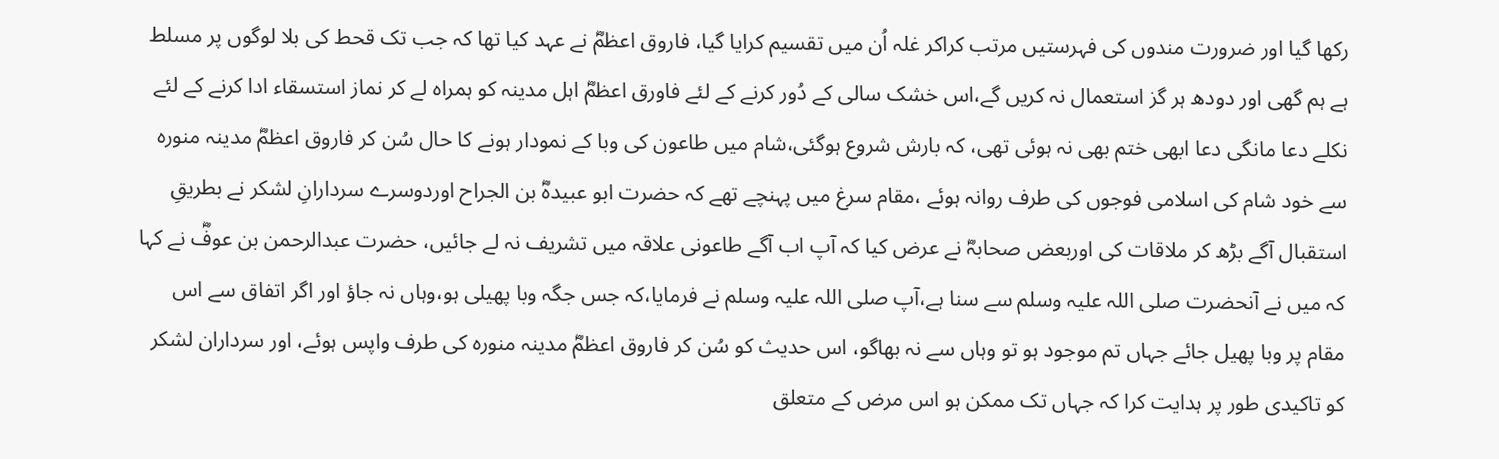رکھا گیا اور ضرورت مندوں کی فہرستیں مرتب کراکر غلہ اُن میں تقسیم کرایا گیا، فاروق اعظمؓ نے عہد کیا تھا کہ جب تک قحط کی بلا لوگوں پر مسلط ہے ہم گھی اور دودھ ہر گز استعمال نہ کریں گے،اس خشک سالی کے دُور کرنے کے لئے فاورق اعظمؓ اہل مدینہ کو ہمراہ لے کر نماز استسقاء ادا کرنے کے لئے نکلے دعا مانگی دعا ابھی ختم بھی نہ ہوئی تھی، کہ بارش شروع ہوگئی،شام میں طاعون کی وبا کے نمودار ہونے کا حال سُن کر فاروق اعظمؓ مدینہ منورہ سے خود شام کی اسلامی فوجوں کی طرف روانہ ہوئے ،مقام سرغ میں پہنچے تھے کہ حضرت ابو عبیدہؓ بن الجراح اوردوسرے سردارانِ لشکر نے بطریقِ استقبال آگے بڑھ کر ملاقات کی اوربعض صحابہؓ نے عرض کیا کہ آپ اب آگے طاعونی علاقہ میں تشریف نہ لے جائیں، حضرت عبدالرحمن بن عوفؓ نے کہا کہ میں نے آنحضرت صلی اللہ علیہ وسلم سے سنا ہے،آپ صلی اللہ علیہ وسلم نے فرمایا،کہ جس جگہ وبا پھیلی ہو،وہاں نہ جاؤ اور اگر اتفاق سے اس مقام پر وبا پھیل جائے جہاں تم موجود ہو تو وہاں سے نہ بھاگو، اس حدیث کو سُن کر فاروق اعظمؓ مدینہ منورہ کی طرف واپس ہوئے، اور سرداران لشکر کو تاکیدی طور پر ہدایت کرا کہ جہاں تک ممکن ہو اس مرض کے متعلق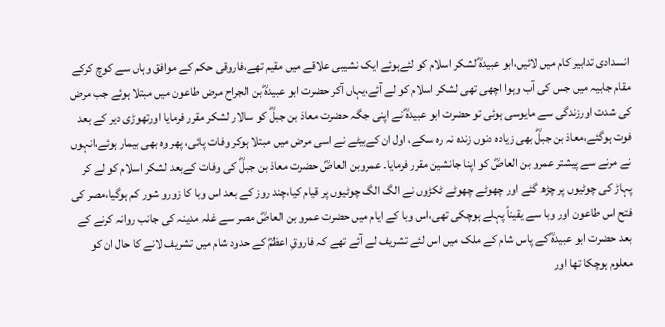انسدادی تدابیر کام میں لائیں،ابو عبیدہؓ لشکر اسلام کو لئےہوئے ایک نشیبی علاقے میں مقیم تھے،فاروقی حکم کے موافق وہاں سے کوچ کرکے مقام جابیہ میں جس کی آب وہوا اچھی تھی لشکر اسلام کو لے آئے،یہاں آکر حضرت ابو عبیدہؓ بن الجراح مرض طاعون میں مبتلا ہوئے جب مرض کی شدت اورزندگی سے مایوسی ہوئی تو حضرت ابو عبیدہؓ نے اپنی جگہ حضرت معاذ بن جبلؓ کو سالار لشکر مقرر فرمایا اورتھوڑی دیر کے بعد فوت ہوگئے،معاذ بن جبلؓ بھی زیادہ دنوں زندہ نہ رہ سکے، اول ان کےبیٹے نے اسی مرض میں مبتلا ہوکر وفات پائی، پھر وہ بھی بیمار ہوئے،انہوں نے مرنے سے پیشتر عمرو بن العاصؓ کو اپنا جانشین مقرر فرمایا۔ عمروبن العاصؓ حضرت معاذ بن جبلؓ کی وفات کےبعد لشکر اسلام کو لے کر پہاڑ کی چوٹیوں پر چڑھ گئے اور چھوٹے چھوٹے ٹکڑوں نے الگ الگ چوٹیوں پر قیام کیا،چند روز کے بعد اس وبا کا زورو شور کم ہوگیا،مصر کی فتح اس طاعون اور وبا سے یقیناً پہلے ہوچکی تھی،اس وبا کے ایام میں حضرت عمرو بن العاصؓ مصر سے غلہ مدینہ کی جانب روانہ کرنے کے بعد حضرت ابو عبیدہؓ کے پاس شام کے ملک میں اس لئے تشریف لے آئے تھے کہ فاروقِ اعظمؓ کے حدود شام میں تشریف لانے کا حال ان کو معلوم ہوچکا تھا اور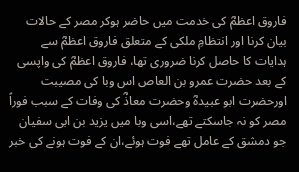فاروق اعظمؓ کی خدمت میں حاضر ہوکر مصر کے حالات بیان کرنا اور انتظامِ ملکی کے متعلق فاروق اعظمؓ سے ہدایات کا حاصل کرنا ضروری تھا، فاروق اعظمؓ کی واپسی کے بعد حضرت عمرو بن العاص اس وبا کی مصیبت اورحضرت ابو عبیدہؓ وحضرت معاذؓ کی وفات کے سبب فوراً مصر کو نہ جاسکتے تھے،اسی وبا میں یزید بن ابی سفیان جو دمشق کے عامل تھے فوت ہوئے،ان کے فوت ہونے کی خبر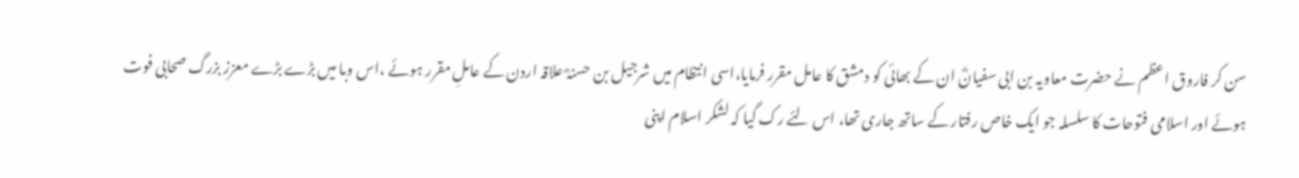سن کر فاروق اعظم نے حضرت معاویہ بن ابی سفیانؓ ان کے بھائی کو دمشق کا عامل مقرر فرمایا،اسی انتظام میں شرجیل بن حسنہؓ علاقہ اردن کے عاملِ مقرر ہوئے ،اس وبا میں بڑے بڑے معزز بزرگ صحابی فوت ہوئے اور اسلامی فتوحات کا سلسلہ جو ایک خاص رفتار کے ساتھ جاری تھا، اس لئے رک گیا کہ لشکر اسلام اپنی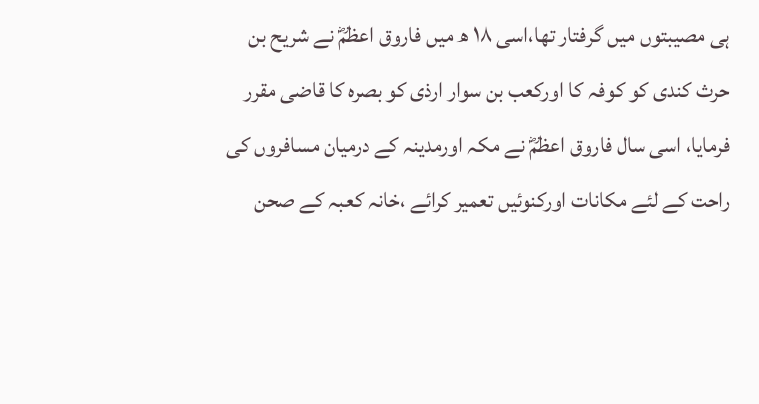ہی مصیبتوں میں گرفتار تھا،اسی ۱۸ ھ میں فاروق اعظمؓ نے شریح بن حرث کندی کو کوفہ کا اورکعب بن سوار ارذی کو بصرہ کا قاضی مقرر فرمایا، اسی سال فاروق اعظمؓ نے مکہ اورمدینہ کے درمیان مسافروں کی راحت کے لئے مکانات اورکنوئیں تعمیر کرائے ،خانہ کعبہ کے صحن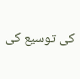کی توسیع کی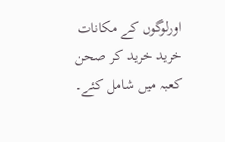اورلوگوں کے مکانات خرید خرید کر صحن کعبہ میں شامل کئے۔